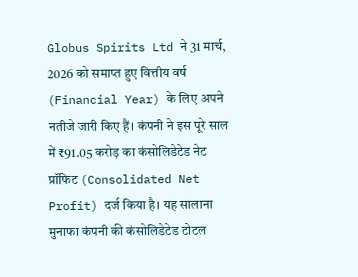Globus Spirits Ltd ने 31 मार्च, 2026 को समाप्त हुए वित्तीय वर्ष (Financial Year) के लिए अपने नतीजे जारी किए हैं। कंपनी ने इस पूरे साल में ₹91.05 करोड़ का कंसोलिडेटेड नेट प्रॉफिट (Consolidated Net Profit) दर्ज किया है। यह सालाना मुनाफा कंपनी की कंसोलिडेटेड टोटल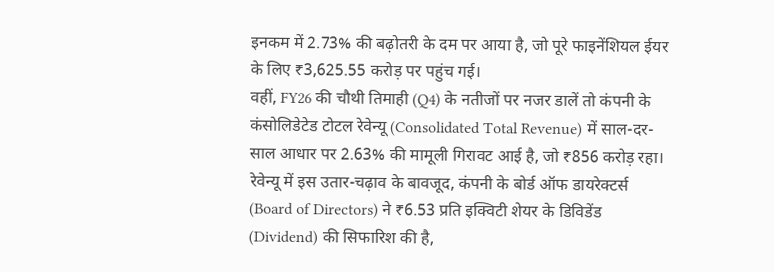इनकम में 2.73% की बढ़ोतरी के दम पर आया है, जो पूरे फाइनेंशियल ईयर के लिए ₹3,625.55 करोड़ पर पहुंच गई।
वहीं, FY26 की चौथी तिमाही (Q4) के नतीजों पर नजर डालें तो कंपनी के कंसोलिडेटेड टोटल रेवेन्यू (Consolidated Total Revenue) में साल-दर-साल आधार पर 2.63% की मामूली गिरावट आई है, जो ₹856 करोड़ रहा।
रेवेन्यू में इस उतार-चढ़ाव के बावजूद, कंपनी के बोर्ड ऑफ डायरेक्टर्स (Board of Directors) ने ₹6.53 प्रति इक्विटी शेयर के डिविडेंड (Dividend) की सिफारिश की है,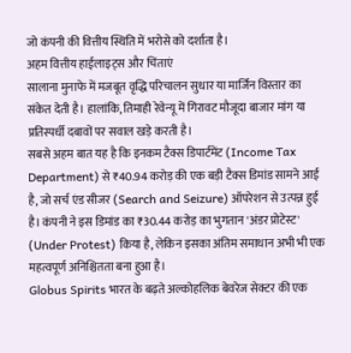जो कंपनी की वित्तीय स्थिति में भरोसे को दर्शाता है।
अहम वित्तीय हाईलाइट्स और चिंताएं
सालाना मुनाफे में मजबूत वृद्धि परिचालन सुधार या मार्जिन विस्तार का संकेत देती है। हालांकि, तिमाही रेवेन्यू में गिरावट मौजूदा बाजार मांग या प्रतिस्पर्धी दबावों पर सवाल खड़े करती है।
सबसे अहम बात यह है कि इनकम टैक्स डिपार्टमेंट (Income Tax Department) से ₹40.94 करोड़ की एक बड़ी टैक्स डिमांड सामने आई है, जो सर्च एंड सीजर (Search and Seizure) ऑपरेशन से उत्पन्न हुई है। कंपनी ने इस डिमांड का ₹30.44 करोड़ का भुगतान 'अंडर प्रोटेस्ट' (Under Protest) किया है, लेकिन इसका अंतिम समाधान अभी भी एक महत्वपूर्ण अनिश्चितता बना हुआ है।
Globus Spirits भारत के बढ़ते अल्कोहलिक बेवरेज सेक्टर की एक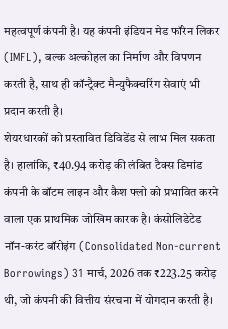महत्वपूर्ण कंपनी है। यह कंपनी इंडियन मेड फॉरेन लिकर (IMFL), बल्क अल्कोहल का निर्माण और विपणन करती है, साथ ही कॉन्ट्रैक्ट मैन्युफैक्चरिंग सेवाएं भी प्रदान करती है।
शेयरधारकों को प्रस्तावित डिविडेंड से लाभ मिल सकता है। हालांकि, ₹40.94 करोड़ की लंबित टैक्स डिमांड कंपनी के बॉटम लाइन और कैश फ्लो को प्रभावित करने वाला एक प्राथमिक जोखिम कारक है। कंसोलिडेटेड नॉन-करंट बॉरोइंग (Consolidated Non-current Borrowings) 31 मार्च, 2026 तक ₹223.25 करोड़ थी, जो कंपनी की वित्तीय संरचना में योगदान करती है।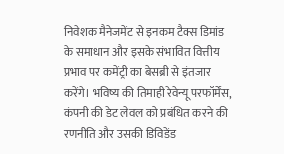निवेशक मैनेजमेंट से इनकम टैक्स डिमांड के समाधान और इसके संभावित वित्तीय प्रभाव पर कमेंट्री का बेसब्री से इंतजार करेंगे। भविष्य की तिमाही रेवेन्यू परफॉर्मेंस, कंपनी की डेट लेवल को प्रबंधित करने की रणनीति और उसकी डिविडेंड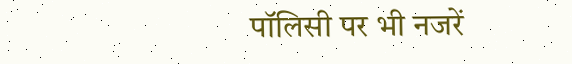पॉलिसी पर भी नजरें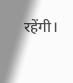रहेंगी।